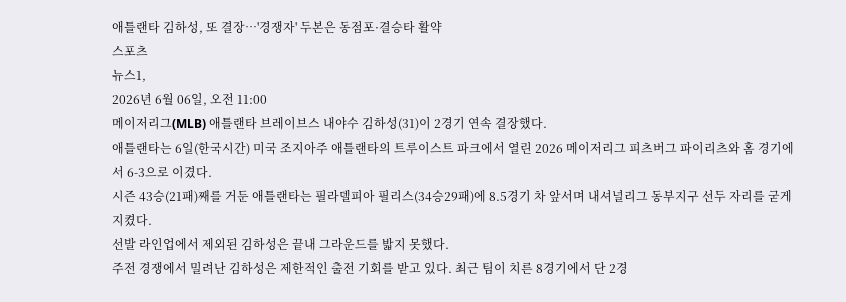애틀랜타 김하성, 또 결장…'경쟁자' 두본은 동점포·결승타 활약
스포츠
뉴스1,
2026년 6월 06일, 오전 11:00
메이저리그(MLB) 애틀랜타 브레이브스 내야수 김하성(31)이 2경기 연속 결장했다.
애틀랜타는 6일(한국시간) 미국 조지아주 애틀랜타의 트루이스트 파크에서 열린 2026 메이저리그 피츠버그 파이리츠와 홈 경기에서 6-3으로 이겼다.
시즌 43승(21패)째를 거둔 애틀랜타는 필라델피아 필리스(34승29패)에 8.5경기 차 앞서며 내셔널리그 동부지구 선두 자리를 굳게 지켰다.
선발 라인업에서 제외된 김하성은 끝내 그라운드를 밟지 못했다.
주전 경쟁에서 밀려난 김하성은 제한적인 출전 기회를 받고 있다. 최근 팀이 치른 8경기에서 단 2경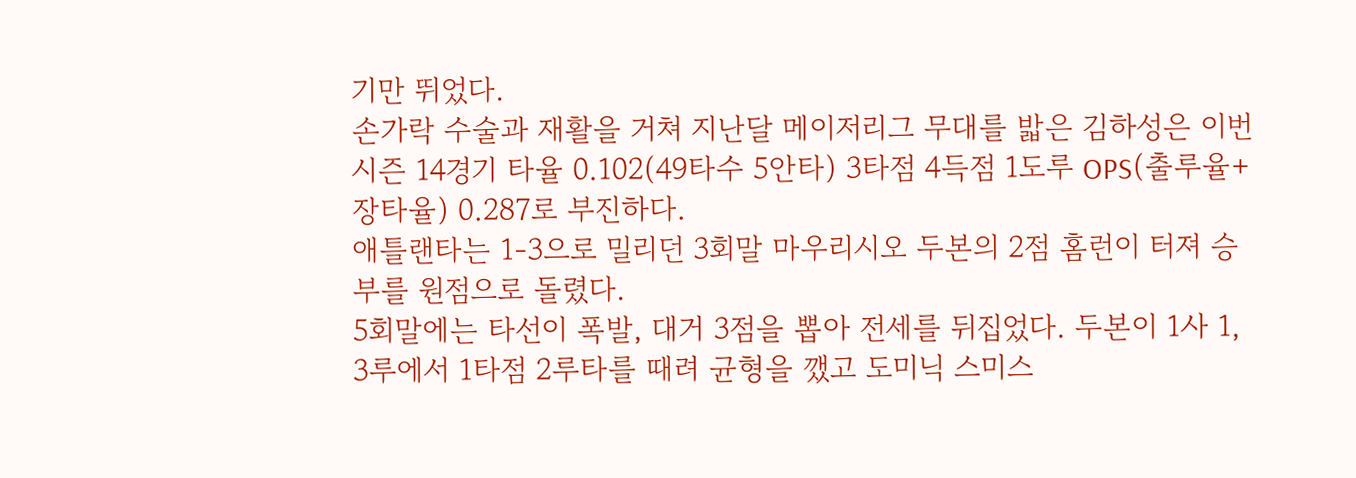기만 뛰었다.
손가락 수술과 재활을 거쳐 지난달 메이저리그 무대를 밟은 김하성은 이번 시즌 14경기 타율 0.102(49타수 5안타) 3타점 4득점 1도루 OPS(출루율+장타율) 0.287로 부진하다.
애틀랜타는 1-3으로 밀리던 3회말 마우리시오 두본의 2점 홈런이 터져 승부를 원점으로 돌렸다.
5회말에는 타선이 폭발, 대거 3점을 뽑아 전세를 뒤집었다. 두본이 1사 1, 3루에서 1타점 2루타를 때려 균형을 깼고 도미닉 스미스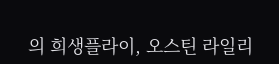의 희생플라이, 오스틴 라일리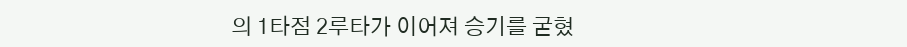의 1타점 2루타가 이어져 승기를 굳혔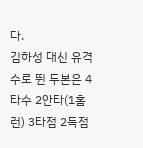다.
김하성 대신 유격수로 뛴 두본은 4타수 2안타(1홈런) 3타점 2득점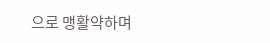으로 맹활약하며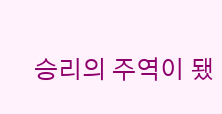승리의 주역이 됐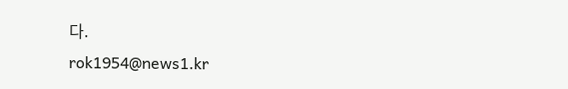다.
rok1954@news1.kr